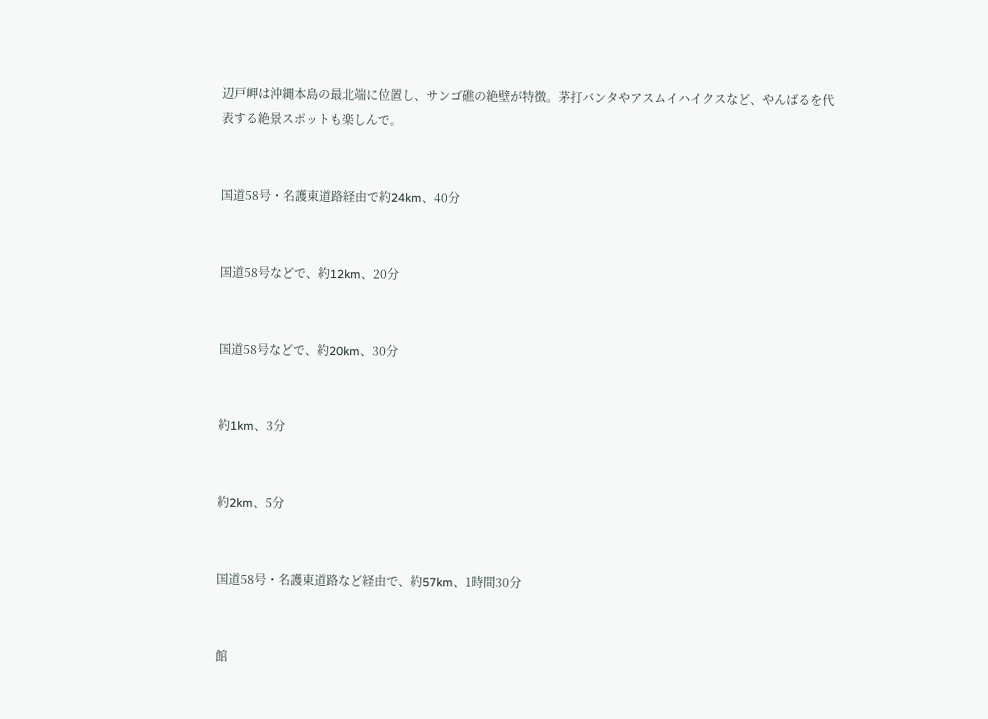辺戸岬は沖縄本島の最北端に位置し、サンゴ礁の絶壁が特徴。茅打バンタやアスムイハイクスなど、やんばるを代表する絶景スポットも楽しんで。


国道58号・名護東道路経由で約24km、40分


国道58号などで、約12km、20分


国道58号などで、約20km、30分


約1km、3分


約2km、5分


国道58号・名護東道路など経由で、約57km、1時間30分


館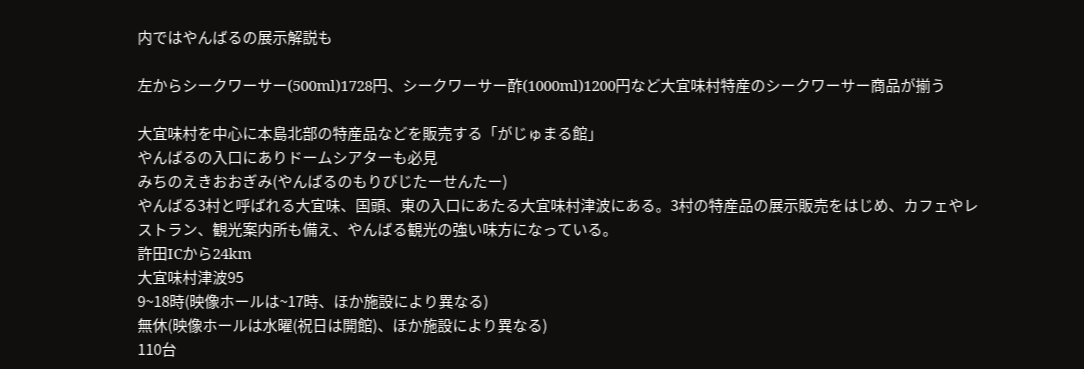内ではやんばるの展示解説も

左からシークワーサー(500ml)1728円、シークワーサー酢(1000ml)1200円など大宜味村特産のシークワーサー商品が揃う

大宜味村を中心に本島北部の特産品などを販売する「がじゅまる館」
やんばるの入口にありドームシアターも必見
みちのえきおおぎみ(やんばるのもりびじたーせんたー)
やんばる3村と呼ばれる大宜味、国頭、東の入口にあたる大宜味村津波にある。3村の特産品の展示販売をはじめ、カフェやレストラン、観光案内所も備え、やんばる観光の強い味方になっている。
許田ICから24km
大宜味村津波95
9~18時(映像ホールは~17時、ほか施設により異なる)
無休(映像ホールは水曜(祝日は開館)、ほか施設により異なる)
110台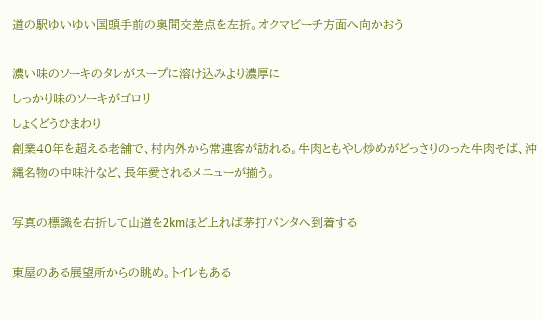道の駅ゆいゆい国頭手前の奥間交差点を左折。オクマビーチ方面へ向かおう

濃い味のソーキのタレがスープに溶け込みより濃厚に
しっかり味のソーキがゴロリ
しょくどうひまわり
創業40年を超える老舗で、村内外から常連客が訪れる。牛肉ともやし炒めがどっさりのった牛肉そば、沖縄名物の中味汁など、長年愛されるメニューが揃う。

写真の標識を右折して山道を2kmほど上れば茅打バンタへ到着する

東屋のある展望所からの眺め。トイレもある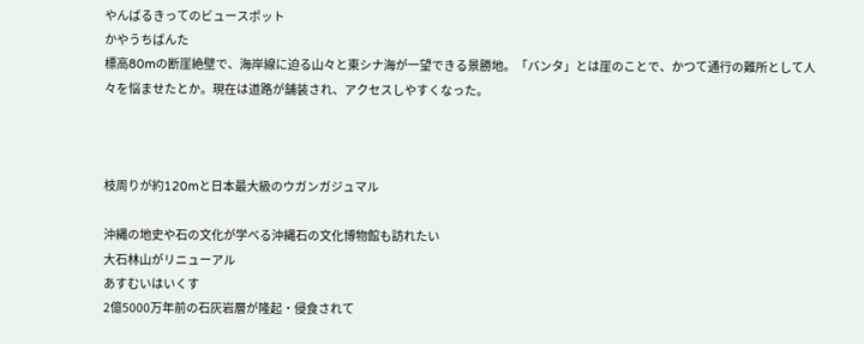やんばるきってのビュースポット
かやうちばんた
標高80mの断崖絶壁で、海岸線に迫る山々と東シナ海が一望できる景勝地。「バンタ」とは崖のことで、かつて通行の難所として人々を悩ませたとか。現在は道路が舗装され、アクセスしやすくなった。



枝周りが約120mと日本最大級のウガンガジュマル

沖縄の地史や石の文化が学べる沖縄石の文化博物館も訪れたい
大石林山がリニューアル
あすむいはいくす
2億5000万年前の石灰岩層が隆起・侵食されて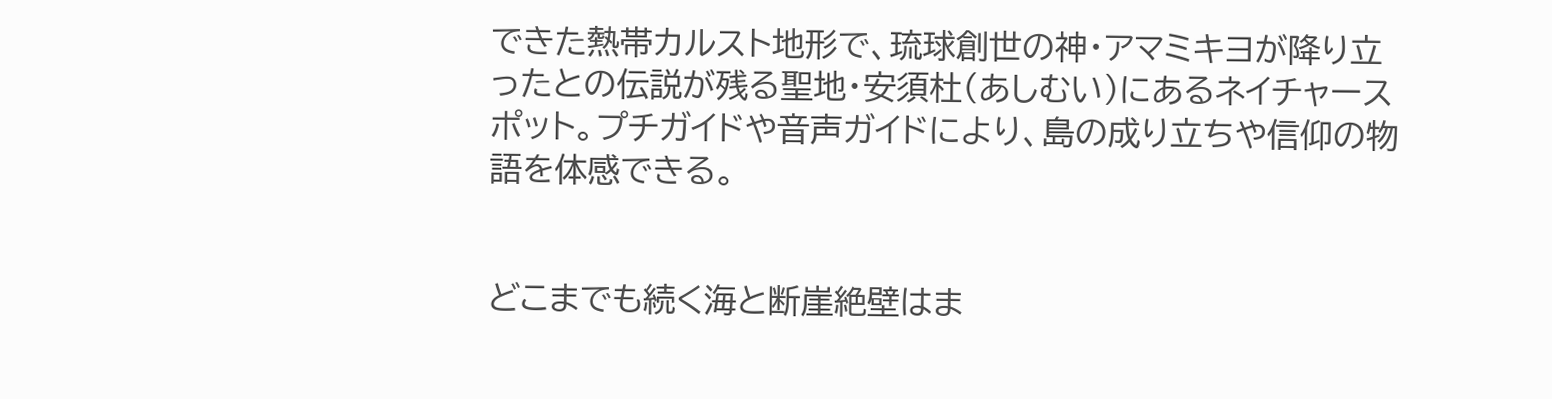できた熱帯カルスト地形で、琉球創世の神・アマミキヨが降り立ったとの伝説が残る聖地・安須杜(あしむい)にあるネイチャースポット。プチガイドや音声ガイドにより、島の成り立ちや信仰の物語を体感できる。


どこまでも続く海と断崖絶壁はま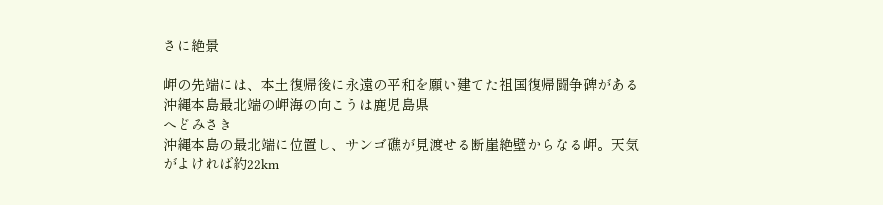さに絶景

岬の先端には、本土復帰後に永遠の平和を願い建てた祖国復帰闘争碑がある
沖縄本島最北端の岬海の向こうは鹿児島県
へどみさき
沖縄本島の最北端に位置し、サンゴ礁が見渡せる断崖絶壁からなる岬。天気がよければ約22km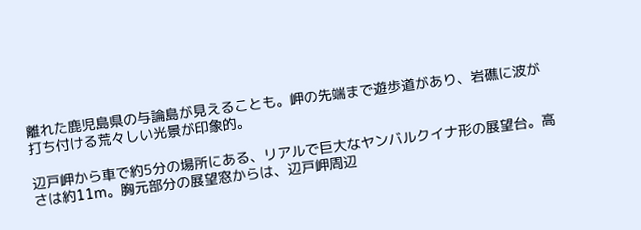離れた鹿児島県の与論島が見えることも。岬の先端まで遊歩道があり、岩礁に波が打ち付ける荒々しい光景が印象的。

辺戸岬から車で約5分の場所にある、リアルで巨大なヤンバルクイナ形の展望台。高さは約11m。胸元部分の展望窓からは、辺戸岬周辺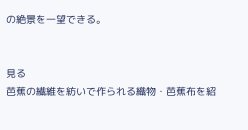の絶景を一望できる。


見る
芭蕉の繊維を紡いで作られる織物・芭蕉布を紹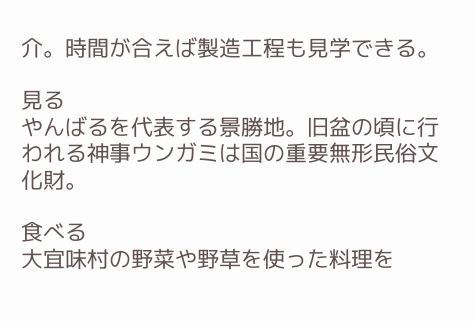介。時間が合えば製造工程も見学できる。

見る
やんばるを代表する景勝地。旧盆の頃に行われる神事ウンガミは国の重要無形民俗文化財。

食べる
大宜味村の野菜や野草を使った料理を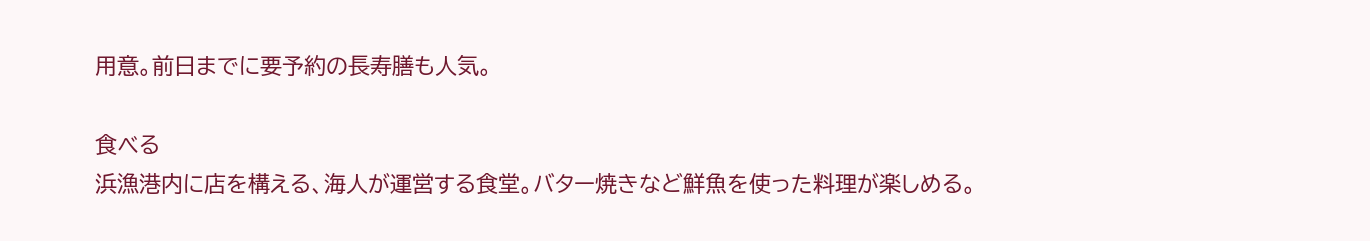用意。前日までに要予約の長寿膳も人気。

食べる
浜漁港内に店を構える、海人が運営する食堂。バター焼きなど鮮魚を使った料理が楽しめる。